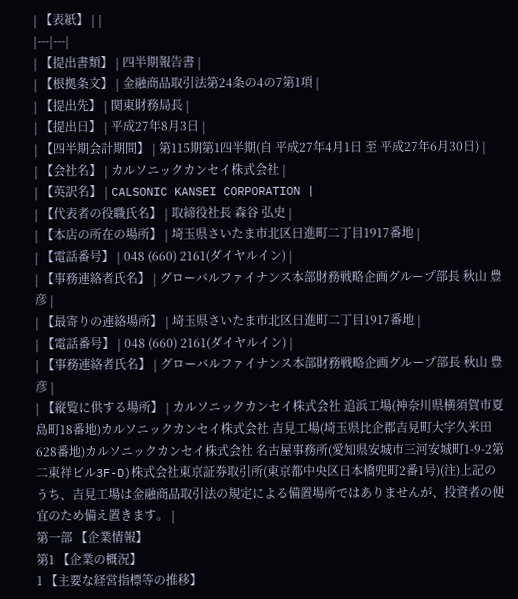| 【表紙】 | |
|---|---|
| 【提出書類】 | 四半期報告書 |
| 【根拠条文】 | 金融商品取引法第24条の4の7第1項 |
| 【提出先】 | 関東財務局長 |
| 【提出日】 | 平成27年8月3日 |
| 【四半期会計期間】 | 第115期第1四半期(自 平成27年4月1日 至 平成27年6月30日) |
| 【会社名】 | カルソニックカンセイ株式会社 |
| 【英訳名】 | CALSONIC KANSEI CORPORATION |
| 【代表者の役職氏名】 | 取締役社長 森谷 弘史 |
| 【本店の所在の場所】 | 埼玉県さいたま市北区日進町二丁目1917番地 |
| 【電話番号】 | 048 (660) 2161(ダイヤルイン) |
| 【事務連絡者氏名】 | グローバルファイナンス本部財務戦略企画グループ部長 秋山 豊彦 |
| 【最寄りの連絡場所】 | 埼玉県さいたま市北区日進町二丁目1917番地 |
| 【電話番号】 | 048 (660) 2161(ダイヤルイン) |
| 【事務連絡者氏名】 | グローバルファイナンス本部財務戦略企画グループ部長 秋山 豊彦 |
| 【縦覧に供する場所】 | カルソニックカンセイ株式会社 追浜工場(神奈川県横須賀市夏島町18番地)カルソニックカンセイ株式会社 吉見工場(埼玉県比企郡吉見町大字久米田628番地)カルソニックカンセイ株式会社 名古屋事務所(愛知県安城市三河安城町1-9-2第二東祥ビル3F-D)株式会社東京証券取引所(東京都中央区日本橋兜町2番1号)(注)上記のうち、吉見工場は金融商品取引法の規定による備置場所ではありませんが、投資者の便宜のため備え置きます。 |
第一部 【企業情報】
第1 【企業の概況】
1 【主要な経営指標等の推移】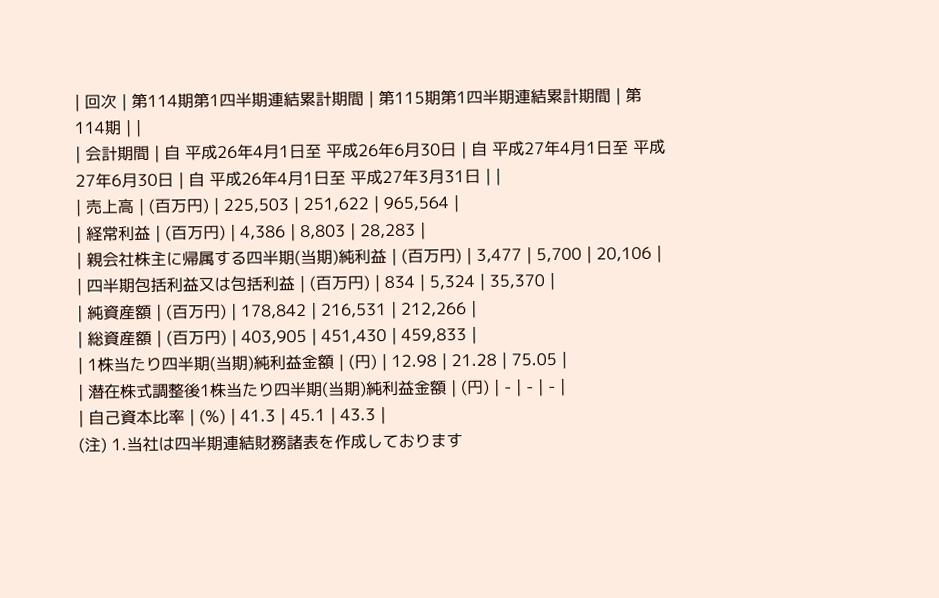| 回次 | 第114期第1四半期連結累計期間 | 第115期第1四半期連結累計期間 | 第114期 | |
| 会計期間 | 自 平成26年4月1日至 平成26年6月30日 | 自 平成27年4月1日至 平成27年6月30日 | 自 平成26年4月1日至 平成27年3月31日 | |
| 売上高 | (百万円) | 225,503 | 251,622 | 965,564 |
| 経常利益 | (百万円) | 4,386 | 8,803 | 28,283 |
| 親会社株主に帰属する四半期(当期)純利益 | (百万円) | 3,477 | 5,700 | 20,106 |
| 四半期包括利益又は包括利益 | (百万円) | 834 | 5,324 | 35,370 |
| 純資産額 | (百万円) | 178,842 | 216,531 | 212,266 |
| 総資産額 | (百万円) | 403,905 | 451,430 | 459,833 |
| 1株当たり四半期(当期)純利益金額 | (円) | 12.98 | 21.28 | 75.05 |
| 潜在株式調整後1株当たり四半期(当期)純利益金額 | (円) | - | - | - |
| 自己資本比率 | (%) | 41.3 | 45.1 | 43.3 |
(注) 1.当社は四半期連結財務諸表を作成しております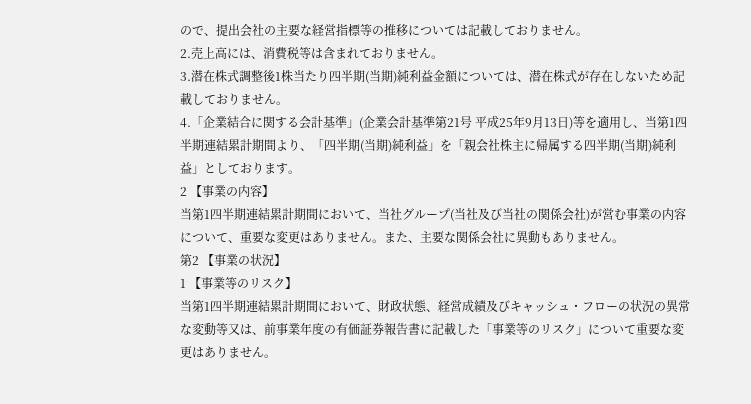ので、提出会社の主要な経営指標等の推移については記載しておりません。
2.売上高には、消費税等は含まれておりません。
3.潜在株式調整後1株当たり四半期(当期)純利益金額については、潜在株式が存在しないため記載しておりません。
4.「企業結合に関する会計基準」(企業会計基準第21号 平成25年9月13日)等を適用し、当第1四半期連結累計期間より、「四半期(当期)純利益」を「親会社株主に帰属する四半期(当期)純利益」としております。
2 【事業の内容】
当第1四半期連結累計期間において、当社グループ(当社及び当社の関係会社)が営む事業の内容について、重要な変更はありません。また、主要な関係会社に異動もありません。
第2 【事業の状況】
1 【事業等のリスク】
当第1四半期連結累計期間において、財政状態、経営成績及びキャッシュ・フローの状況の異常な変動等又は、前事業年度の有価証券報告書に記載した「事業等のリスク」について重要な変更はありません。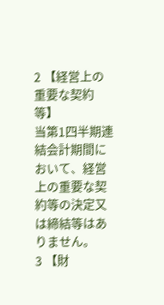2 【経営上の重要な契約等】
当第1四半期連結会計期間において、経営上の重要な契約等の決定又は締結等はありません。
3 【財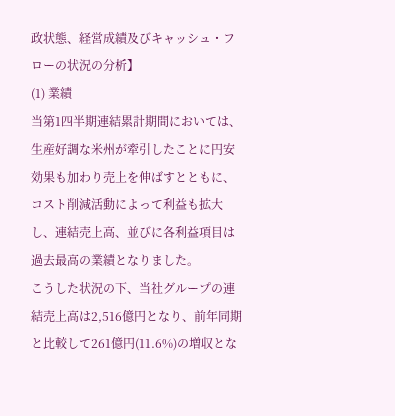政状態、経営成績及びキャッシュ・フローの状況の分析】
(1) 業績
当第1四半期連結累計期間においては、生産好調な米州が牽引したことに円安効果も加わり売上を伸ばすとともに、コスト削減活動によって利益も拡大し、連結売上高、並びに各利益項目は過去最高の業績となりました。
こうした状況の下、当社グループの連結売上高は2,516億円となり、前年同期と比較して261億円(11.6%)の増収とな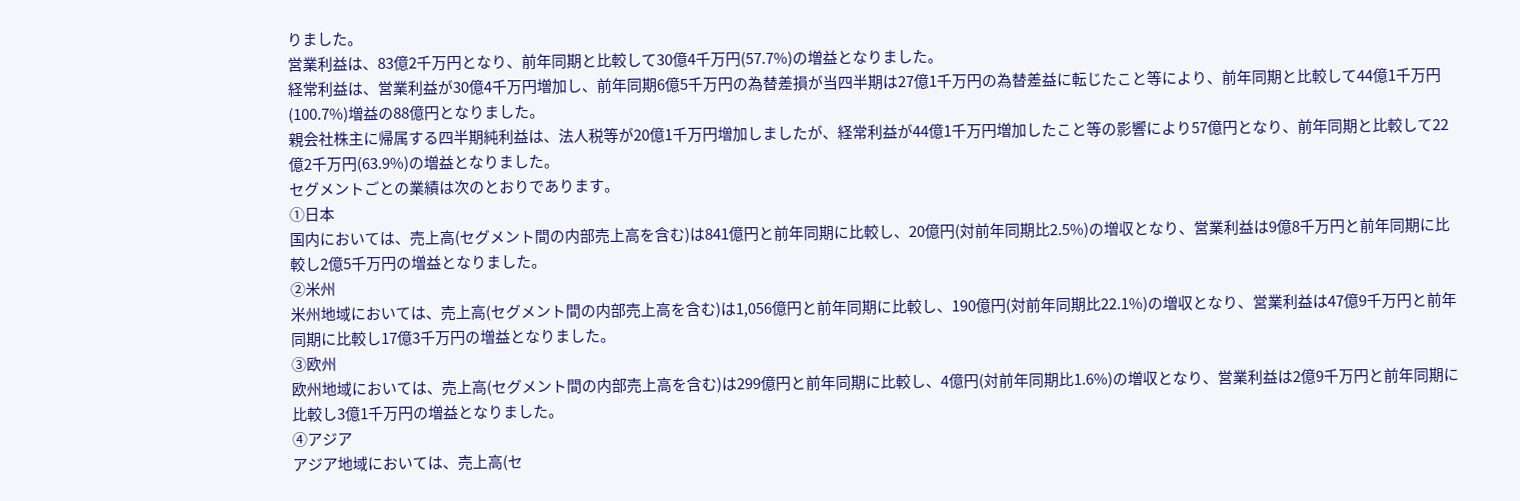りました。
営業利益は、83億2千万円となり、前年同期と比較して30億4千万円(57.7%)の増益となりました。
経常利益は、営業利益が30億4千万円増加し、前年同期6億5千万円の為替差損が当四半期は27億1千万円の為替差益に転じたこと等により、前年同期と比較して44億1千万円(100.7%)増益の88億円となりました。
親会社株主に帰属する四半期純利益は、法人税等が20億1千万円増加しましたが、経常利益が44億1千万円増加したこと等の影響により57億円となり、前年同期と比較して22億2千万円(63.9%)の増益となりました。
セグメントごとの業績は次のとおりであります。
①日本
国内においては、売上高(セグメント間の内部売上高を含む)は841億円と前年同期に比較し、20億円(対前年同期比2.5%)の増収となり、営業利益は9億8千万円と前年同期に比較し2億5千万円の増益となりました。
②米州
米州地域においては、売上高(セグメント間の内部売上高を含む)は1,056億円と前年同期に比較し、190億円(対前年同期比22.1%)の増収となり、営業利益は47億9千万円と前年同期に比較し17億3千万円の増益となりました。
③欧州
欧州地域においては、売上高(セグメント間の内部売上高を含む)は299億円と前年同期に比較し、4億円(対前年同期比1.6%)の増収となり、営業利益は2億9千万円と前年同期に比較し3億1千万円の増益となりました。
④アジア
アジア地域においては、売上高(セ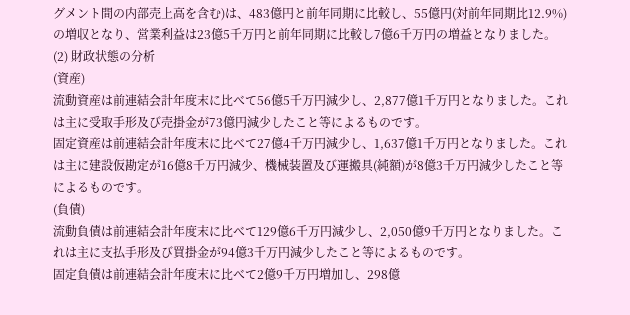グメント間の内部売上高を含む)は、483億円と前年同期に比較し、55億円(対前年同期比12.9%)の増収となり、営業利益は23億5千万円と前年同期に比較し7億6千万円の増益となりました。
(2) 財政状態の分析
(資産)
流動資産は前連結会計年度末に比べて56億5千万円減少し、2,877億1千万円となりました。これは主に受取手形及び売掛金が73億円減少したこと等によるものです。
固定資産は前連結会計年度末に比べて27億4千万円減少し、1,637億1千万円となりました。これは主に建設仮勘定が16億8千万円減少、機械装置及び運搬具(純額)が8億3千万円減少したこと等によるものです。
(負債)
流動負債は前連結会計年度末に比べて129億6千万円減少し、2,050億9千万円となりました。これは主に支払手形及び買掛金が94億3千万円減少したこと等によるものです。
固定負債は前連結会計年度末に比べて2億9千万円増加し、298億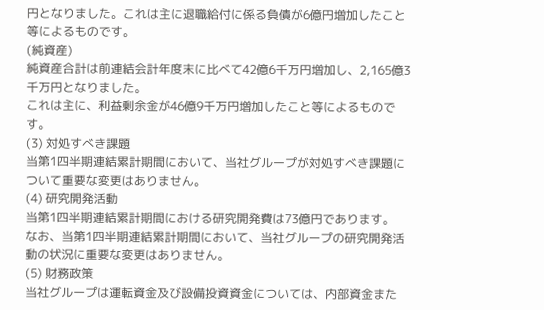円となりました。これは主に退職給付に係る負債が6億円増加したこと等によるものです。
(純資産)
純資産合計は前連結会計年度末に比べて42億6千万円増加し、2,165億3千万円となりました。
これは主に、利益剰余金が46億9千万円増加したこと等によるものです。
(3) 対処すべき課題
当第1四半期連結累計期間において、当社グループが対処すべき課題について重要な変更はありません。
(4) 研究開発活動
当第1四半期連結累計期間における研究開発費は73億円であります。
なお、当第1四半期連結累計期間において、当社グループの研究開発活動の状況に重要な変更はありません。
(5) 財務政策
当社グループは運転資金及び設備投資資金については、内部資金また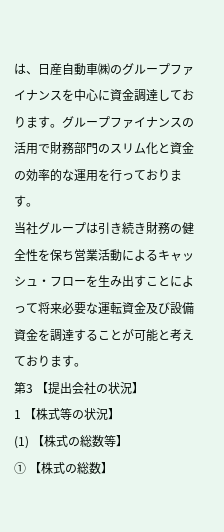は、日産自動車㈱のグループファイナンスを中心に資金調達しております。グループファイナンスの活用で財務部門のスリム化と資金の効率的な運用を行っております。
当社グループは引き続き財務の健全性を保ち営業活動によるキャッシュ・フローを生み出すことによって将来必要な運転資金及び設備資金を調達することが可能と考えております。
第3 【提出会社の状況】
1 【株式等の状況】
(1) 【株式の総数等】
① 【株式の総数】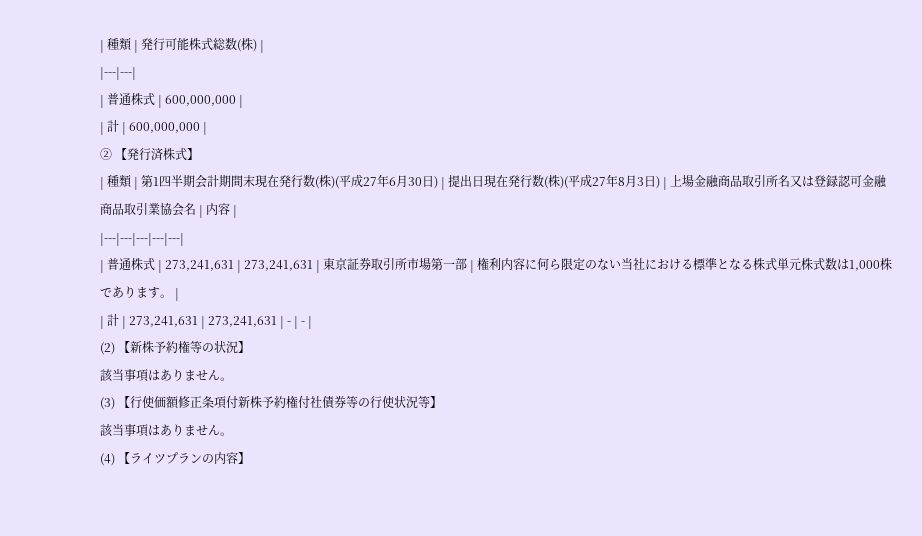| 種類 | 発行可能株式総数(株) |
|---|---|
| 普通株式 | 600,000,000 |
| 計 | 600,000,000 |
② 【発行済株式】
| 種類 | 第1四半期会計期間末現在発行数(株)(平成27年6月30日) | 提出日現在発行数(株)(平成27年8月3日) | 上場金融商品取引所名又は登録認可金融商品取引業協会名 | 内容 |
|---|---|---|---|---|
| 普通株式 | 273,241,631 | 273,241,631 | 東京証券取引所市場第一部 | 権利内容に何ら限定のない当社における標準となる株式単元株式数は1,000株であります。 |
| 計 | 273,241,631 | 273,241,631 | - | - |
(2) 【新株予約権等の状況】
該当事項はありません。
(3) 【行使価額修正条項付新株予約権付社債券等の行使状況等】
該当事項はありません。
(4) 【ライツプランの内容】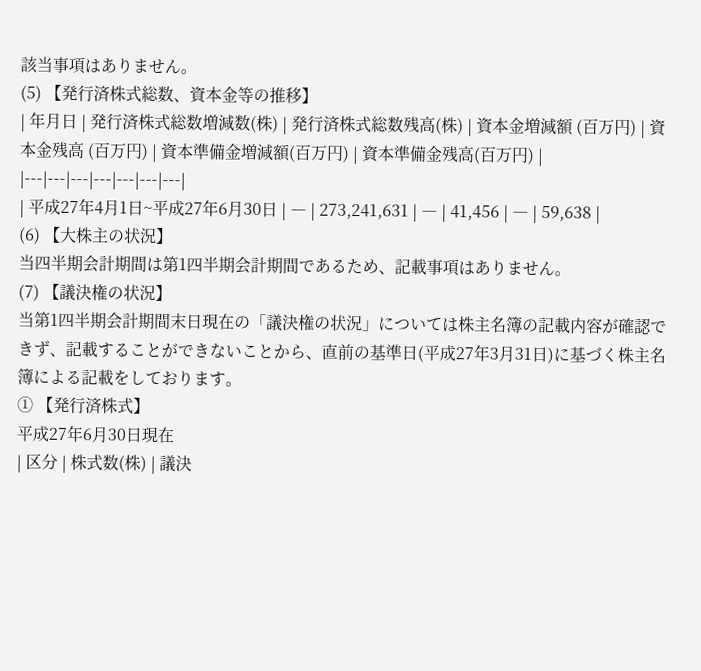該当事項はありません。
(5) 【発行済株式総数、資本金等の推移】
| 年月日 | 発行済株式総数増減数(株) | 発行済株式総数残高(株) | 資本金増減額 (百万円) | 資本金残高 (百万円) | 資本準備金増減額(百万円) | 資本準備金残高(百万円) |
|---|---|---|---|---|---|---|
| 平成27年4月1日~平成27年6月30日 | ― | 273,241,631 | ― | 41,456 | ― | 59,638 |
(6) 【大株主の状況】
当四半期会計期間は第1四半期会計期間であるため、記載事項はありません。
(7) 【議決権の状況】
当第1四半期会計期間末日現在の「議決権の状況」については株主名簿の記載内容が確認できず、記載することができないことから、直前の基準日(平成27年3月31日)に基づく株主名簿による記載をしております。
① 【発行済株式】
平成27年6月30日現在
| 区分 | 株式数(株) | 議決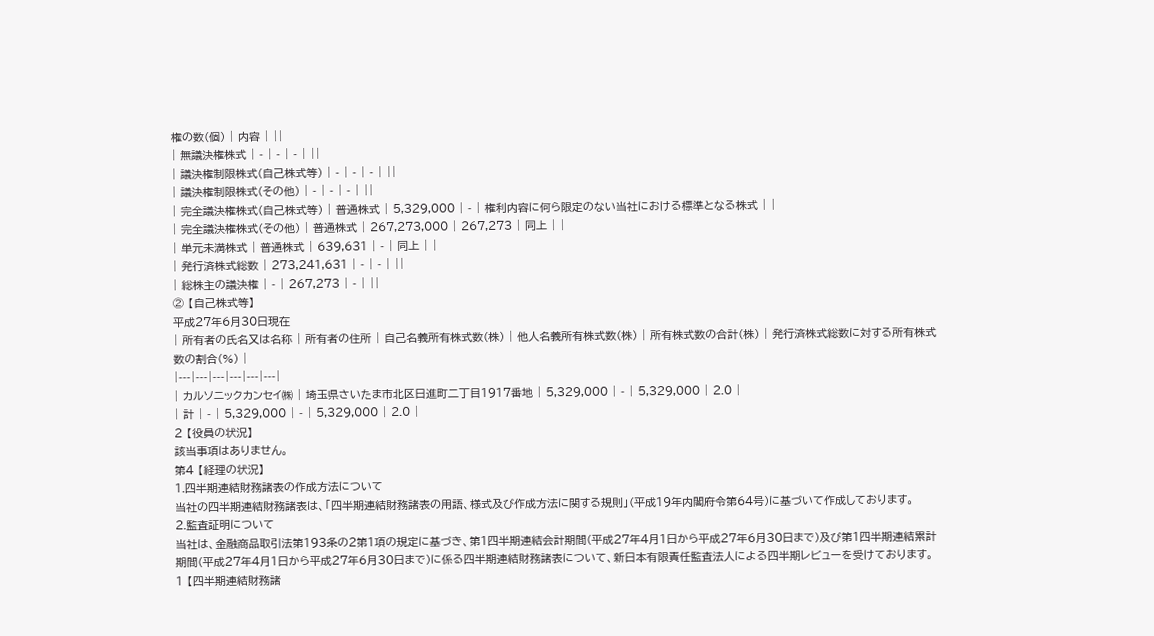権の数(個) | 内容 | ||
| 無議決権株式 | - | - | - | ||
| 議決権制限株式(自己株式等) | - | - | - | ||
| 議決権制限株式(その他) | - | - | - | ||
| 完全議決権株式(自己株式等) | 普通株式 | 5,329,000 | - | 権利内容に何ら限定のない当社における標準となる株式 | |
| 完全議決権株式(その他) | 普通株式 | 267,273,000 | 267,273 | 同上 | |
| 単元未満株式 | 普通株式 | 639,631 | - | 同上 | |
| 発行済株式総数 | 273,241,631 | - | - | ||
| 総株主の議決権 | - | 267,273 | - | ||
② 【自己株式等】
平成27年6月30日現在
| 所有者の氏名又は名称 | 所有者の住所 | 自己名義所有株式数(株) | 他人名義所有株式数(株) | 所有株式数の合計(株) | 発行済株式総数に対する所有株式数の割合(%) |
|---|---|---|---|---|---|
| カルソニックカンセイ㈱ | 埼玉県さいたま市北区日進町二丁目1917番地 | 5,329,000 | - | 5,329,000 | 2.0 |
| 計 | - | 5,329,000 | - | 5,329,000 | 2.0 |
2 【役員の状況】
該当事項はありません。
第4 【経理の状況】
1.四半期連結財務諸表の作成方法について
当社の四半期連結財務諸表は、「四半期連結財務諸表の用語、様式及び作成方法に関する規則」(平成19年内閣府令第64号)に基づいて作成しております。
2.監査証明について
当社は、金融商品取引法第193条の2第1項の規定に基づき、第1四半期連結会計期間(平成27年4月1日から平成27年6月30日まで)及び第1四半期連結累計期間(平成27年4月1日から平成27年6月30日まで)に係る四半期連結財務諸表について、新日本有限責任監査法人による四半期レビューを受けております。
1 【四半期連結財務諸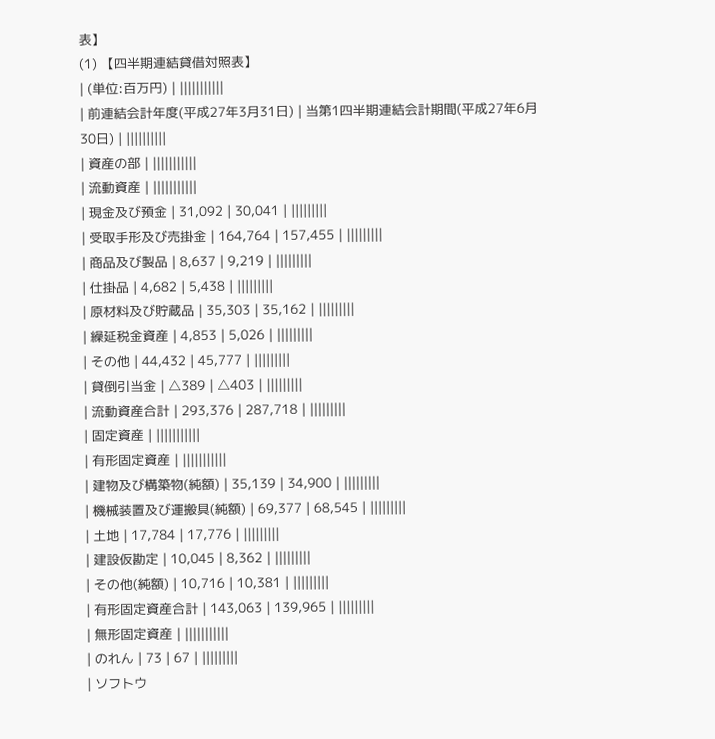表】
(1) 【四半期連結貸借対照表】
| (単位:百万円) | |||||||||||
| 前連結会計年度(平成27年3月31日) | 当第1四半期連結会計期間(平成27年6月30日) | ||||||||||
| 資産の部 | |||||||||||
| 流動資産 | |||||||||||
| 現金及び預金 | 31,092 | 30,041 | |||||||||
| 受取手形及び売掛金 | 164,764 | 157,455 | |||||||||
| 商品及び製品 | 8,637 | 9,219 | |||||||||
| 仕掛品 | 4,682 | 5,438 | |||||||||
| 原材料及び貯蔵品 | 35,303 | 35,162 | |||||||||
| 繰延税金資産 | 4,853 | 5,026 | |||||||||
| その他 | 44,432 | 45,777 | |||||||||
| 貸倒引当金 | △389 | △403 | |||||||||
| 流動資産合計 | 293,376 | 287,718 | |||||||||
| 固定資産 | |||||||||||
| 有形固定資産 | |||||||||||
| 建物及び構築物(純額) | 35,139 | 34,900 | |||||||||
| 機械装置及び運搬具(純額) | 69,377 | 68,545 | |||||||||
| 土地 | 17,784 | 17,776 | |||||||||
| 建設仮勘定 | 10,045 | 8,362 | |||||||||
| その他(純額) | 10,716 | 10,381 | |||||||||
| 有形固定資産合計 | 143,063 | 139,965 | |||||||||
| 無形固定資産 | |||||||||||
| のれん | 73 | 67 | |||||||||
| ソフトウ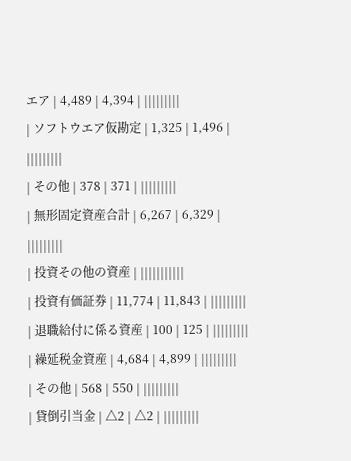エア | 4,489 | 4,394 | |||||||||
| ソフトウエア仮勘定 | 1,325 | 1,496 | |||||||||
| その他 | 378 | 371 | |||||||||
| 無形固定資産合計 | 6,267 | 6,329 | |||||||||
| 投資その他の資産 | |||||||||||
| 投資有価証券 | 11,774 | 11,843 | |||||||||
| 退職給付に係る資産 | 100 | 125 | |||||||||
| 繰延税金資産 | 4,684 | 4,899 | |||||||||
| その他 | 568 | 550 | |||||||||
| 貸倒引当金 | △2 | △2 | |||||||||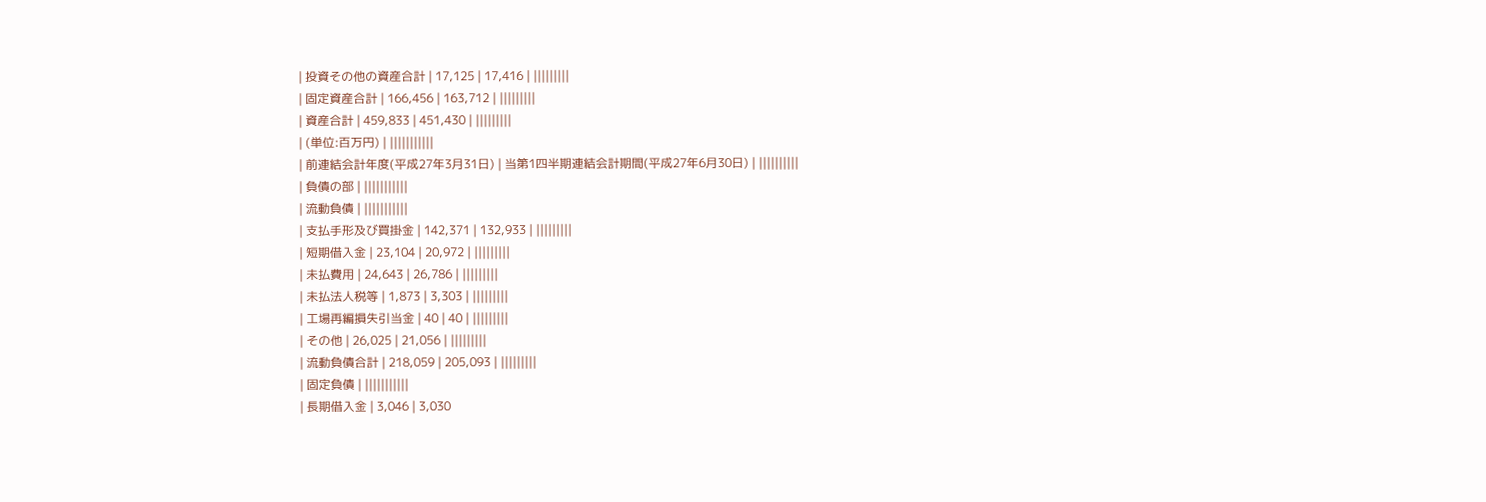| 投資その他の資産合計 | 17,125 | 17,416 | |||||||||
| 固定資産合計 | 166,456 | 163,712 | |||||||||
| 資産合計 | 459,833 | 451,430 | |||||||||
| (単位:百万円) | |||||||||||
| 前連結会計年度(平成27年3月31日) | 当第1四半期連結会計期間(平成27年6月30日) | ||||||||||
| 負債の部 | |||||||||||
| 流動負債 | |||||||||||
| 支払手形及び買掛金 | 142,371 | 132,933 | |||||||||
| 短期借入金 | 23,104 | 20,972 | |||||||||
| 未払費用 | 24,643 | 26,786 | |||||||||
| 未払法人税等 | 1,873 | 3,303 | |||||||||
| 工場再編損失引当金 | 40 | 40 | |||||||||
| その他 | 26,025 | 21,056 | |||||||||
| 流動負債合計 | 218,059 | 205,093 | |||||||||
| 固定負債 | |||||||||||
| 長期借入金 | 3,046 | 3,030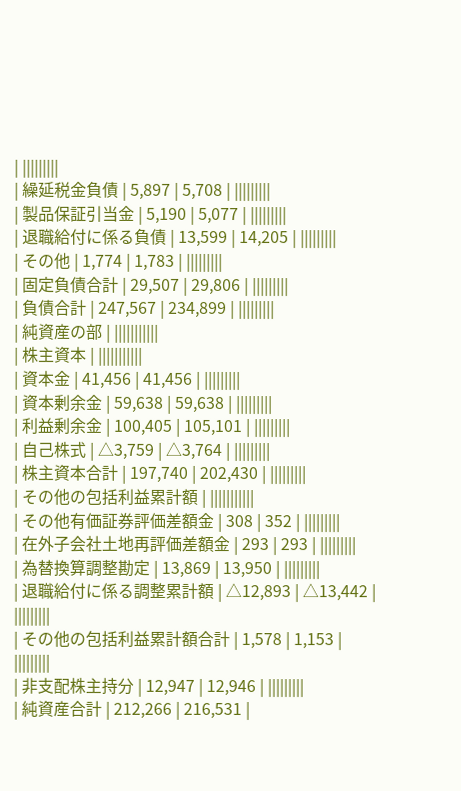| |||||||||
| 繰延税金負債 | 5,897 | 5,708 | |||||||||
| 製品保証引当金 | 5,190 | 5,077 | |||||||||
| 退職給付に係る負債 | 13,599 | 14,205 | |||||||||
| その他 | 1,774 | 1,783 | |||||||||
| 固定負債合計 | 29,507 | 29,806 | |||||||||
| 負債合計 | 247,567 | 234,899 | |||||||||
| 純資産の部 | |||||||||||
| 株主資本 | |||||||||||
| 資本金 | 41,456 | 41,456 | |||||||||
| 資本剰余金 | 59,638 | 59,638 | |||||||||
| 利益剰余金 | 100,405 | 105,101 | |||||||||
| 自己株式 | △3,759 | △3,764 | |||||||||
| 株主資本合計 | 197,740 | 202,430 | |||||||||
| その他の包括利益累計額 | |||||||||||
| その他有価証券評価差額金 | 308 | 352 | |||||||||
| 在外子会社土地再評価差額金 | 293 | 293 | |||||||||
| 為替換算調整勘定 | 13,869 | 13,950 | |||||||||
| 退職給付に係る調整累計額 | △12,893 | △13,442 | |||||||||
| その他の包括利益累計額合計 | 1,578 | 1,153 | |||||||||
| 非支配株主持分 | 12,947 | 12,946 | |||||||||
| 純資産合計 | 212,266 | 216,531 |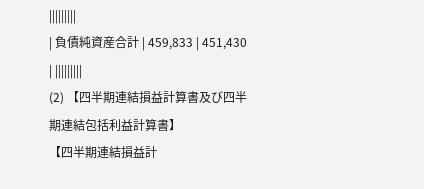|||||||||
| 負債純資産合計 | 459,833 | 451,430 | |||||||||
(2) 【四半期連結損益計算書及び四半期連結包括利益計算書】
【四半期連結損益計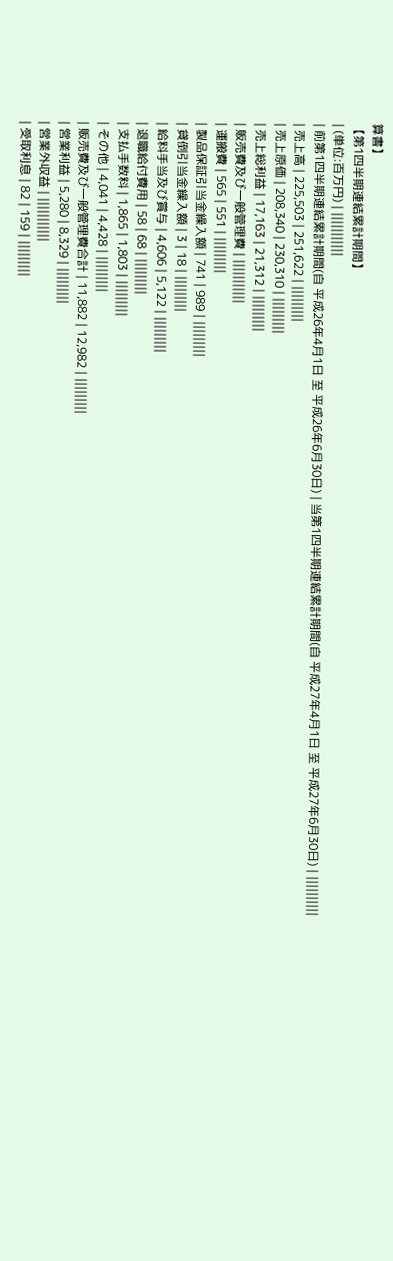算書】
【第1四半期連結累計期間】
| (単位:百万円) | |||||||||||
| 前第1四半期連結累計期間(自 平成26年4月1日 至 平成26年6月30日) | 当第1四半期連結累計期間(自 平成27年4月1日 至 平成27年6月30日) | ||||||||||
| 売上高 | 225,503 | 251,622 | |||||||||
| 売上原価 | 208,340 | 230,310 | |||||||||
| 売上総利益 | 17,163 | 21,312 | |||||||||
| 販売費及び一般管理費 | |||||||||||
| 運搬費 | 565 | 551 | |||||||||
| 製品保証引当金繰入額 | 741 | 989 | |||||||||
| 貸倒引当金繰入額 | 3 | 18 | |||||||||
| 給料手当及び賞与 | 4,606 | 5,122 | |||||||||
| 退職給付費用 | 58 | 68 | |||||||||
| 支払手数料 | 1,865 | 1,803 | |||||||||
| その他 | 4,041 | 4,428 | |||||||||
| 販売費及び一般管理費合計 | 11,882 | 12,982 | |||||||||
| 営業利益 | 5,280 | 8,329 | |||||||||
| 営業外収益 | |||||||||||
| 受取利息 | 82 | 159 | |||||||||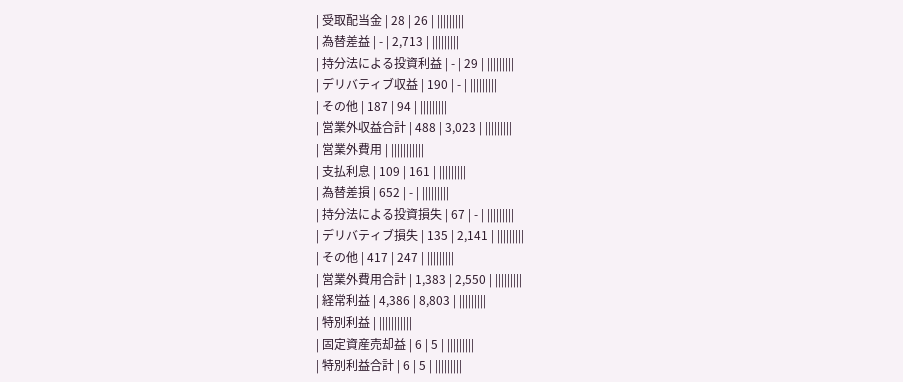| 受取配当金 | 28 | 26 | |||||||||
| 為替差益 | - | 2,713 | |||||||||
| 持分法による投資利益 | - | 29 | |||||||||
| デリバティブ収益 | 190 | - | |||||||||
| その他 | 187 | 94 | |||||||||
| 営業外収益合計 | 488 | 3,023 | |||||||||
| 営業外費用 | |||||||||||
| 支払利息 | 109 | 161 | |||||||||
| 為替差損 | 652 | - | |||||||||
| 持分法による投資損失 | 67 | - | |||||||||
| デリバティブ損失 | 135 | 2,141 | |||||||||
| その他 | 417 | 247 | |||||||||
| 営業外費用合計 | 1,383 | 2,550 | |||||||||
| 経常利益 | 4,386 | 8,803 | |||||||||
| 特別利益 | |||||||||||
| 固定資産売却益 | 6 | 5 | |||||||||
| 特別利益合計 | 6 | 5 | |||||||||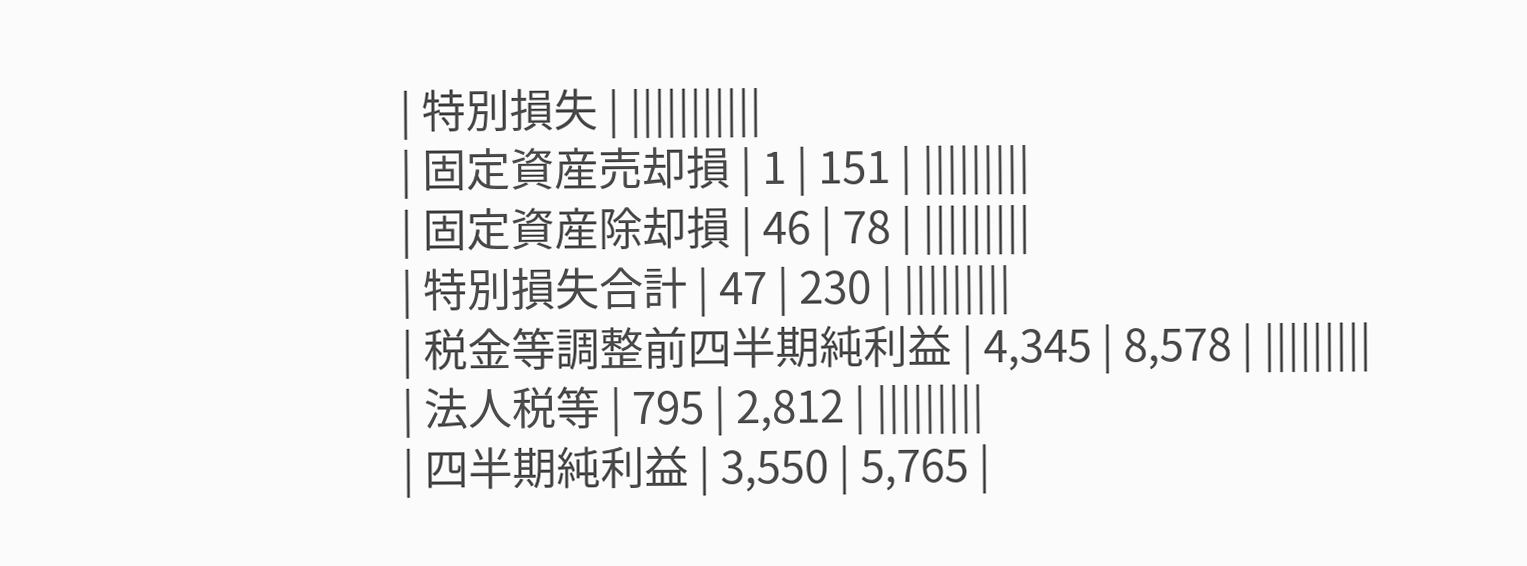| 特別損失 | |||||||||||
| 固定資産売却損 | 1 | 151 | |||||||||
| 固定資産除却損 | 46 | 78 | |||||||||
| 特別損失合計 | 47 | 230 | |||||||||
| 税金等調整前四半期純利益 | 4,345 | 8,578 | |||||||||
| 法人税等 | 795 | 2,812 | |||||||||
| 四半期純利益 | 3,550 | 5,765 |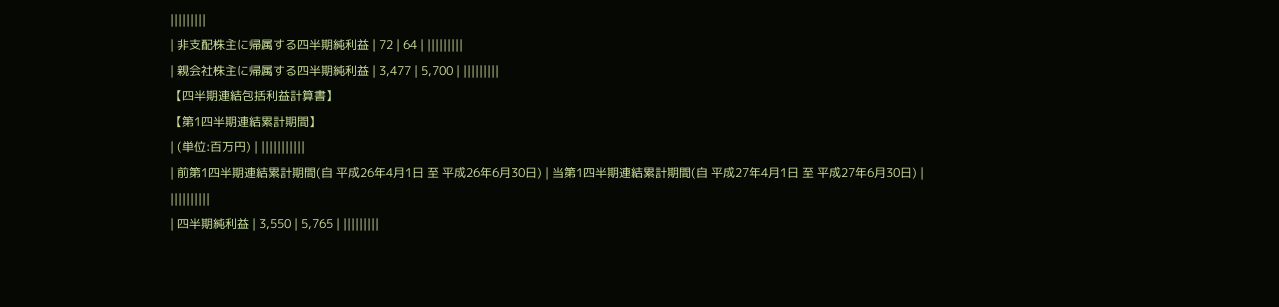|||||||||
| 非支配株主に帰属する四半期純利益 | 72 | 64 | |||||||||
| 親会社株主に帰属する四半期純利益 | 3,477 | 5,700 | |||||||||
【四半期連結包括利益計算書】
【第1四半期連結累計期間】
| (単位:百万円) | |||||||||||
| 前第1四半期連結累計期間(自 平成26年4月1日 至 平成26年6月30日) | 当第1四半期連結累計期間(自 平成27年4月1日 至 平成27年6月30日) | ||||||||||
| 四半期純利益 | 3,550 | 5,765 | |||||||||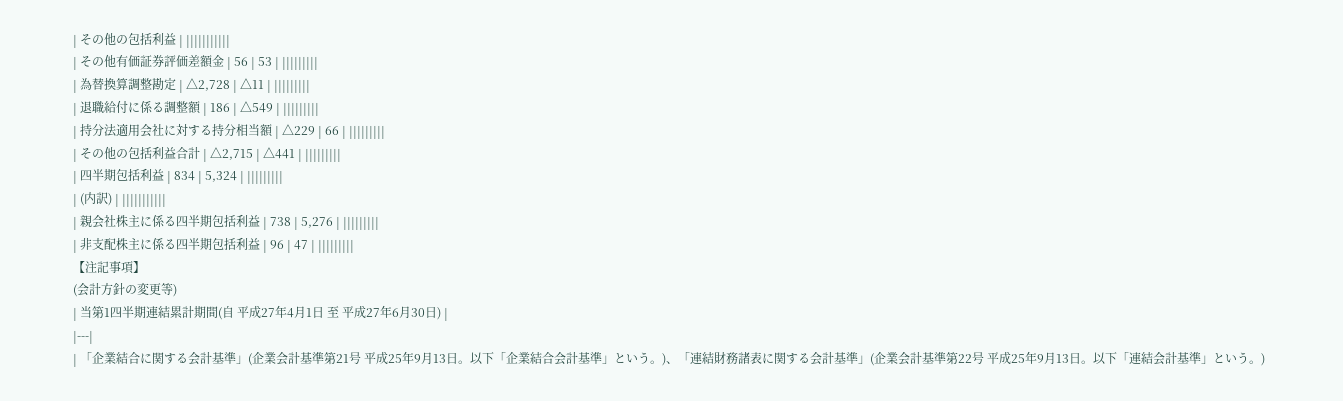| その他の包括利益 | |||||||||||
| その他有価証券評価差額金 | 56 | 53 | |||||||||
| 為替換算調整勘定 | △2,728 | △11 | |||||||||
| 退職給付に係る調整額 | 186 | △549 | |||||||||
| 持分法適用会社に対する持分相当額 | △229 | 66 | |||||||||
| その他の包括利益合計 | △2,715 | △441 | |||||||||
| 四半期包括利益 | 834 | 5,324 | |||||||||
| (内訳) | |||||||||||
| 親会社株主に係る四半期包括利益 | 738 | 5,276 | |||||||||
| 非支配株主に係る四半期包括利益 | 96 | 47 | |||||||||
【注記事項】
(会計方針の変更等)
| 当第1四半期連結累計期間(自 平成27年4月1日 至 平成27年6月30日) |
|---|
| 「企業結合に関する会計基準」(企業会計基準第21号 平成25年9月13日。以下「企業結合会計基準」という。)、「連結財務諸表に関する会計基準」(企業会計基準第22号 平成25年9月13日。以下「連結会計基準」という。)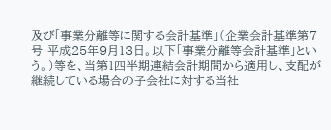及び「事業分離等に関する会計基準」(企業会計基準第7号 平成25年9月13日。以下「事業分離等会計基準」という。)等を、当第1四半期連結会計期間から適用し、支配が継続している場合の子会社に対する当社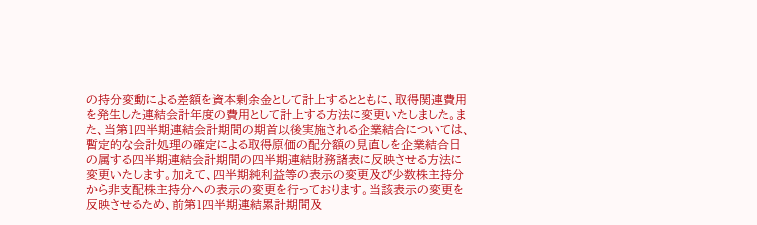の持分変動による差額を資本剰余金として計上するとともに、取得関連費用を発生した連結会計年度の費用として計上する方法に変更いたしました。また、当第1四半期連結会計期間の期首以後実施される企業結合については、暫定的な会計処理の確定による取得原価の配分額の見直しを企業結合日の属する四半期連結会計期間の四半期連結財務諸表に反映させる方法に変更いたします。加えて、四半期純利益等の表示の変更及び少数株主持分から非支配株主持分への表示の変更を行っております。当該表示の変更を反映させるため、前第1四半期連結累計期間及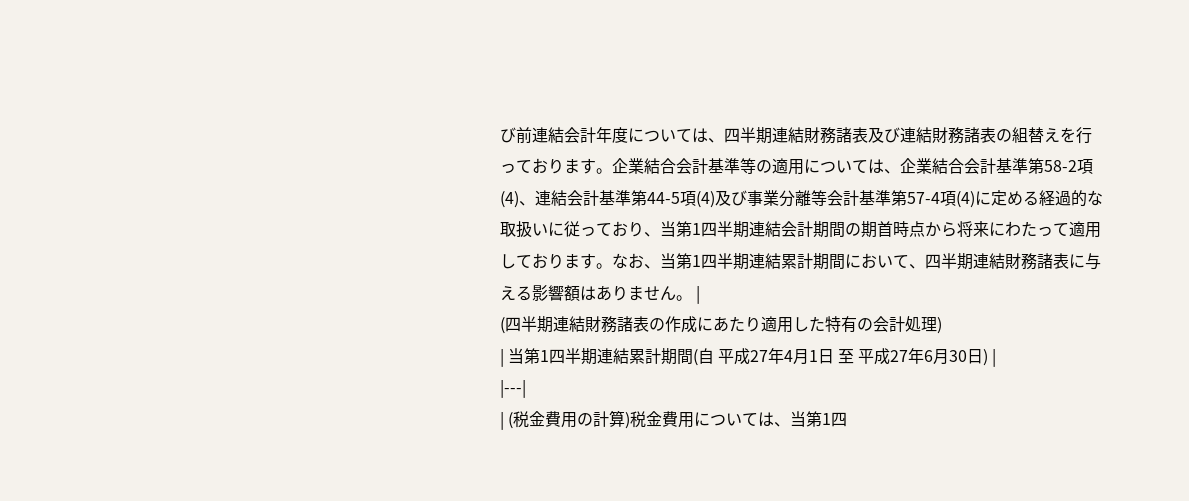び前連結会計年度については、四半期連結財務諸表及び連結財務諸表の組替えを行っております。企業結合会計基準等の適用については、企業結合会計基準第58-2項(4)、連結会計基準第44-5項(4)及び事業分離等会計基準第57-4項(4)に定める経過的な取扱いに従っており、当第1四半期連結会計期間の期首時点から将来にわたって適用しております。なお、当第1四半期連結累計期間において、四半期連結財務諸表に与える影響額はありません。 |
(四半期連結財務諸表の作成にあたり適用した特有の会計処理)
| 当第1四半期連結累計期間(自 平成27年4月1日 至 平成27年6月30日) |
|---|
| (税金費用の計算)税金費用については、当第1四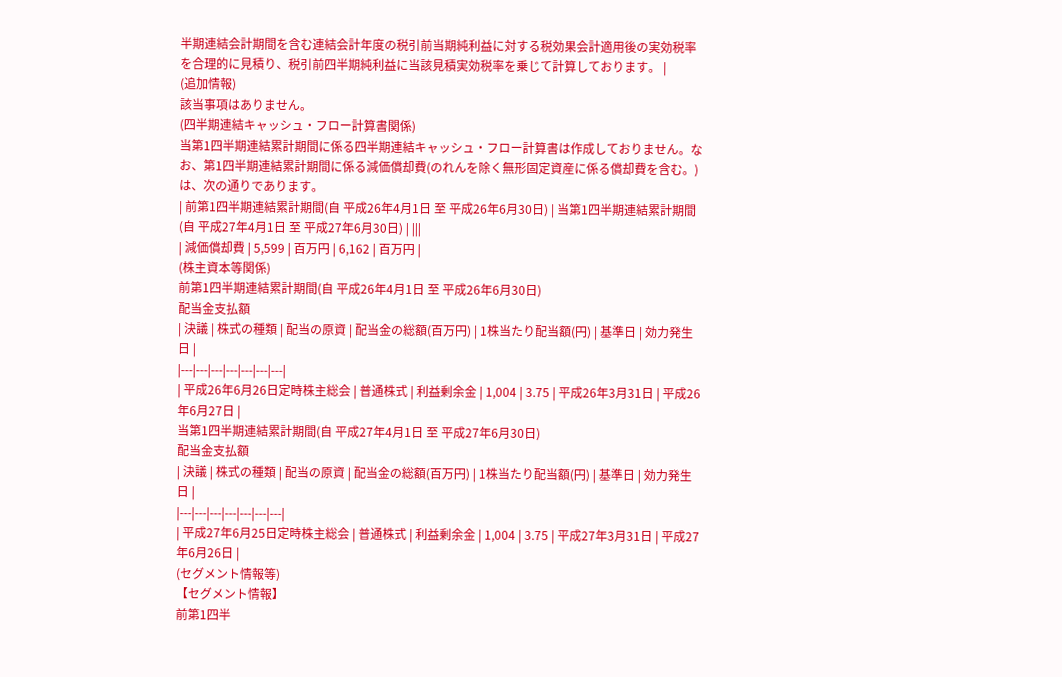半期連結会計期間を含む連結会計年度の税引前当期純利益に対する税効果会計適用後の実効税率を合理的に見積り、税引前四半期純利益に当該見積実効税率を乗じて計算しております。 |
(追加情報)
該当事項はありません。
(四半期連結キャッシュ・フロー計算書関係)
当第1四半期連結累計期間に係る四半期連結キャッシュ・フロー計算書は作成しておりません。なお、第1四半期連結累計期間に係る減価償却費(のれんを除く無形固定資産に係る償却費を含む。)は、次の通りであります。
| 前第1四半期連結累計期間(自 平成26年4月1日 至 平成26年6月30日) | 当第1四半期連結累計期間(自 平成27年4月1日 至 平成27年6月30日) | |||
| 減価償却費 | 5,599 | 百万円 | 6,162 | 百万円 |
(株主資本等関係)
前第1四半期連結累計期間(自 平成26年4月1日 至 平成26年6月30日)
配当金支払額
| 決議 | 株式の種類 | 配当の原資 | 配当金の総額(百万円) | 1株当たり配当額(円) | 基準日 | 効力発生日 |
|---|---|---|---|---|---|---|
| 平成26年6月26日定時株主総会 | 普通株式 | 利益剰余金 | 1,004 | 3.75 | 平成26年3月31日 | 平成26年6月27日 |
当第1四半期連結累計期間(自 平成27年4月1日 至 平成27年6月30日)
配当金支払額
| 決議 | 株式の種類 | 配当の原資 | 配当金の総額(百万円) | 1株当たり配当額(円) | 基準日 | 効力発生日 |
|---|---|---|---|---|---|---|
| 平成27年6月25日定時株主総会 | 普通株式 | 利益剰余金 | 1,004 | 3.75 | 平成27年3月31日 | 平成27年6月26日 |
(セグメント情報等)
【セグメント情報】
前第1四半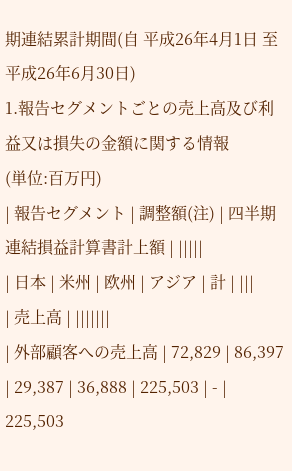期連結累計期間(自 平成26年4月1日 至 平成26年6月30日)
1.報告セグメントごとの売上高及び利益又は損失の金額に関する情報
(単位:百万円)
| 報告セグメント | 調整額(注) | 四半期連結損益計算書計上額 | |||||
| 日本 | 米州 | 欧州 | アジア | 計 | |||
| 売上高 | |||||||
| 外部顧客への売上高 | 72,829 | 86,397 | 29,387 | 36,888 | 225,503 | - | 225,503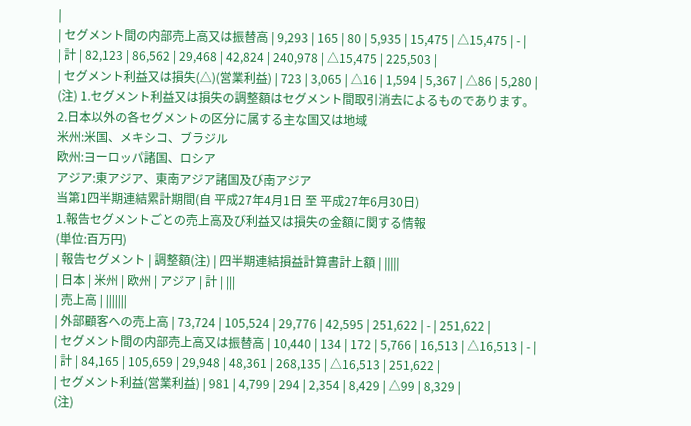|
| セグメント間の内部売上高又は振替高 | 9,293 | 165 | 80 | 5,935 | 15,475 | △15,475 | - |
| 計 | 82,123 | 86,562 | 29,468 | 42,824 | 240,978 | △15,475 | 225,503 |
| セグメント利益又は損失(△)(営業利益) | 723 | 3,065 | △16 | 1,594 | 5,367 | △86 | 5,280 |
(注) 1.セグメント利益又は損失の調整額はセグメント間取引消去によるものであります。
2.日本以外の各セグメントの区分に属する主な国又は地域
米州:米国、メキシコ、ブラジル
欧州:ヨーロッパ諸国、ロシア
アジア:東アジア、東南アジア諸国及び南アジア
当第1四半期連結累計期間(自 平成27年4月1日 至 平成27年6月30日)
1.報告セグメントごとの売上高及び利益又は損失の金額に関する情報
(単位:百万円)
| 報告セグメント | 調整額(注) | 四半期連結損益計算書計上額 | |||||
| 日本 | 米州 | 欧州 | アジア | 計 | |||
| 売上高 | |||||||
| 外部顧客への売上高 | 73,724 | 105,524 | 29,776 | 42,595 | 251,622 | - | 251,622 |
| セグメント間の内部売上高又は振替高 | 10,440 | 134 | 172 | 5,766 | 16,513 | △16,513 | - |
| 計 | 84,165 | 105,659 | 29,948 | 48,361 | 268,135 | △16,513 | 251,622 |
| セグメント利益(営業利益) | 981 | 4,799 | 294 | 2,354 | 8,429 | △99 | 8,329 |
(注)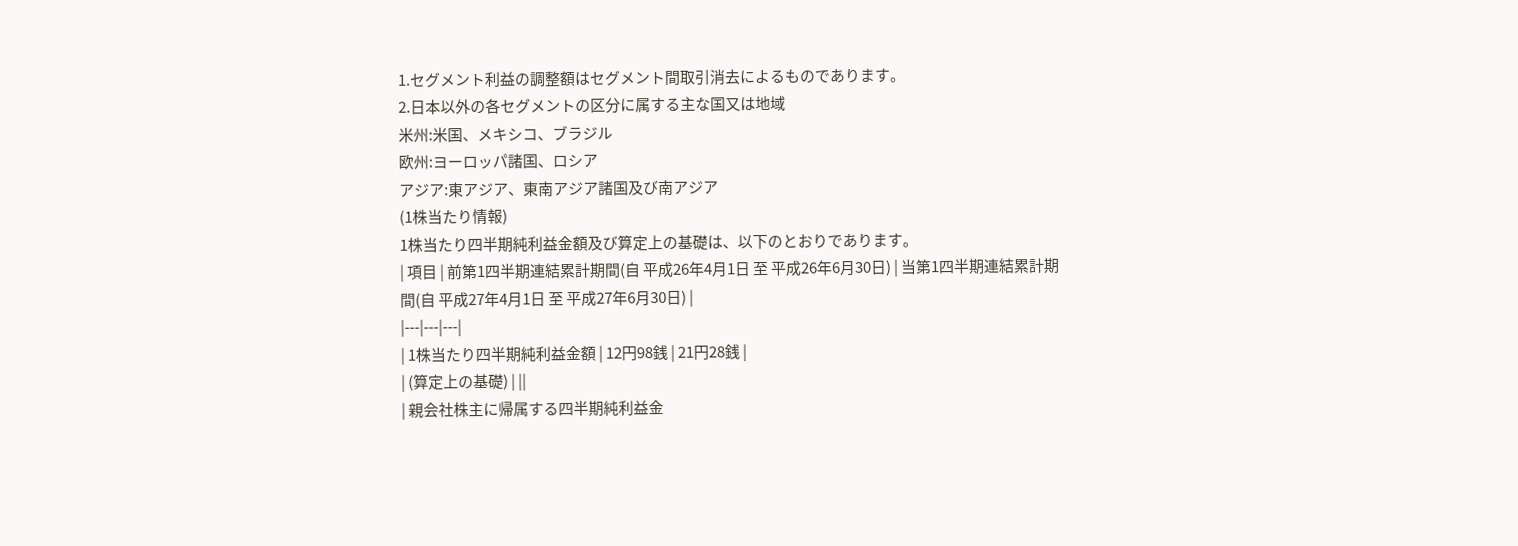1.セグメント利益の調整額はセグメント間取引消去によるものであります。
2.日本以外の各セグメントの区分に属する主な国又は地域
米州:米国、メキシコ、ブラジル
欧州:ヨーロッパ諸国、ロシア
アジア:東アジア、東南アジア諸国及び南アジア
(1株当たり情報)
1株当たり四半期純利益金額及び算定上の基礎は、以下のとおりであります。
| 項目 | 前第1四半期連結累計期間(自 平成26年4月1日 至 平成26年6月30日) | 当第1四半期連結累計期間(自 平成27年4月1日 至 平成27年6月30日) |
|---|---|---|
| 1株当たり四半期純利益金額 | 12円98銭 | 21円28銭 |
| (算定上の基礎) | ||
| 親会社株主に帰属する四半期純利益金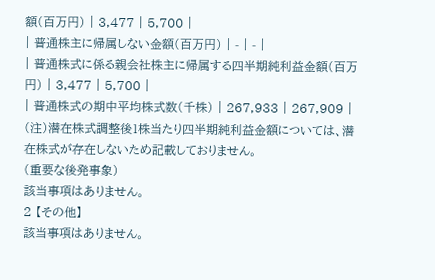額(百万円) | 3,477 | 5,700 |
| 普通株主に帰属しない金額(百万円) | - | - |
| 普通株式に係る親会社株主に帰属する四半期純利益金額(百万円) | 3,477 | 5,700 |
| 普通株式の期中平均株式数(千株) | 267,933 | 267,909 |
(注)潜在株式調整後1株当たり四半期純利益金額については、潜在株式が存在しないため記載しておりません。
(重要な後発事象)
該当事項はありません。
2 【その他】
該当事項はありません。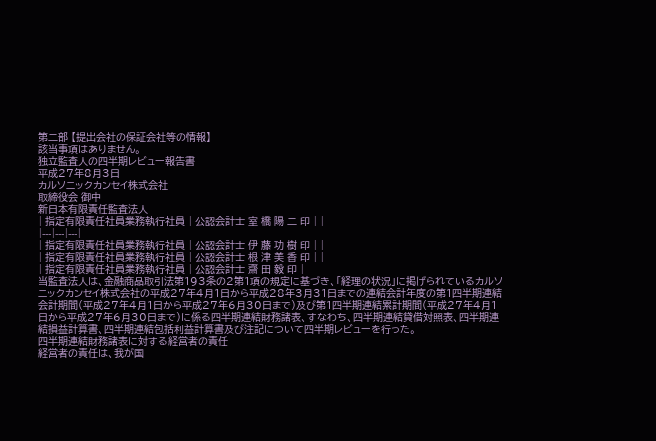第二部 【提出会社の保証会社等の情報】
該当事項はありません。
独立監査人の四半期レビュー報告書
平成27年8月3日
カルソニックカンセイ株式会社
取締役会 御中
新日本有限責任監査法人
| 指定有限責任社員業務執行社員 | 公認会計士 室 橋 陽 二 印 | |
|---|---|---|
| 指定有限責任社員業務執行社員 | 公認会計士 伊 藤 功 樹 印 | |
| 指定有限責任社員業務執行社員 | 公認会計士 根 津 美 香 印 | |
| 指定有限責任社員業務執行社員 | 公認会計士 齋 田 毅 印 |
当監査法人は、金融商品取引法第193条の2第1項の規定に基づき、「経理の状況」に掲げられているカルソニックカンセイ株式会社の平成27年4月1日から平成28年3月31日までの連結会計年度の第1四半期連結会計期間(平成27年4月1日から平成27年6月30日まで)及び第1四半期連結累計期間(平成27年4月1日から平成27年6月30日まで)に係る四半期連結財務諸表、すなわち、四半期連結貸借対照表、四半期連結損益計算書、四半期連結包括利益計算書及び注記について四半期レビューを行った。
四半期連結財務諸表に対する経営者の責任
経営者の責任は、我が国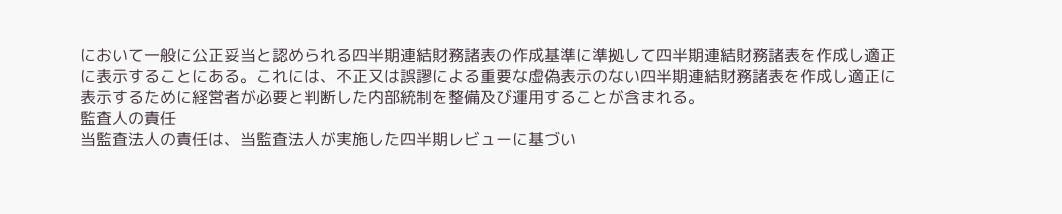において一般に公正妥当と認められる四半期連結財務諸表の作成基準に準拠して四半期連結財務諸表を作成し適正に表示することにある。これには、不正又は誤謬による重要な虚偽表示のない四半期連結財務諸表を作成し適正に表示するために経営者が必要と判断した内部統制を整備及び運用することが含まれる。
監査人の責任
当監査法人の責任は、当監査法人が実施した四半期レビューに基づい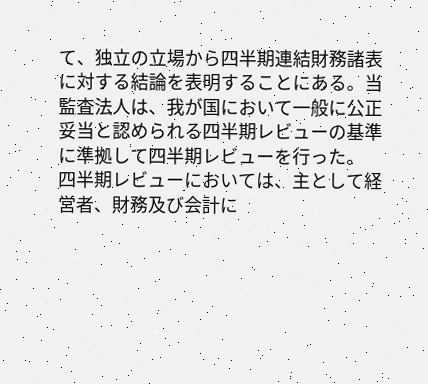て、独立の立場から四半期連結財務諸表に対する結論を表明することにある。当監査法人は、我が国において一般に公正妥当と認められる四半期レビューの基準に準拠して四半期レビューを行った。
四半期レビューにおいては、主として経営者、財務及び会計に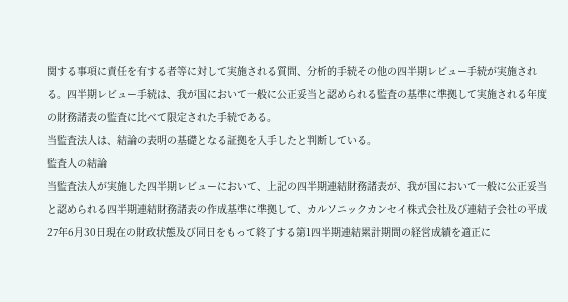関する事項に責任を有する者等に対して実施される質問、分析的手続その他の四半期レビュー手続が実施される。四半期レビュー手続は、我が国において一般に公正妥当と認められる監査の基準に準拠して実施される年度の財務諸表の監査に比べて限定された手続である。
当監査法人は、結論の表明の基礎となる証拠を入手したと判断している。
監査人の結論
当監査法人が実施した四半期レビューにおいて、上記の四半期連結財務諸表が、我が国において一般に公正妥当と認められる四半期連結財務諸表の作成基準に準拠して、カルソニックカンセイ株式会社及び連結子会社の平成27年6月30日現在の財政状態及び同日をもって終了する第1四半期連結累計期間の経営成績を適正に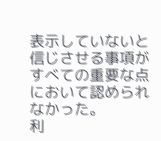表示していないと信じさせる事項がすべての重要な点において認められなかった。
利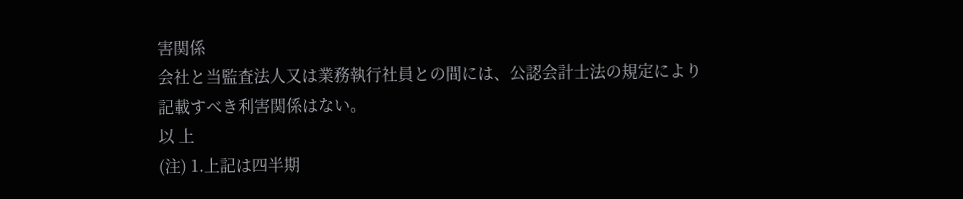害関係
会社と当監査法人又は業務執行社員との間には、公認会計士法の規定により記載すべき利害関係はない。
以 上
(注) 1.上記は四半期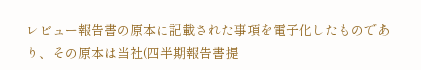レビュー報告書の原本に記載された事項を電子化したものであり、その原本は当社(四半期報告書提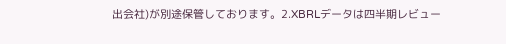出会社)が別途保管しております。2.XBRLデータは四半期レビュー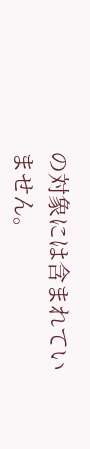の対象には含まれていません。